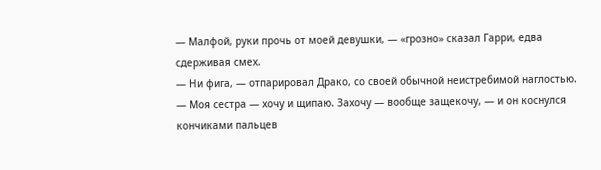— Малфой, руки прочь от моей девушки, — «грозно» сказал Гарри, едва сдерживая смех.
— Ни фига, — отпарировал Драко, со своей обычной неистребимой наглостью. — Моя сестра — хочу и щипаю. Захочу — вообще защекочу, — и он коснулся кончиками пальцев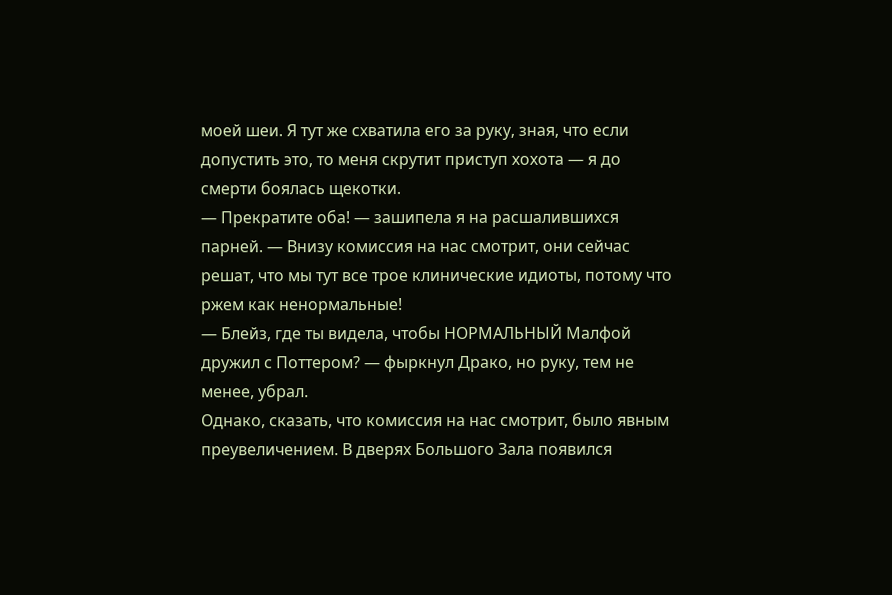моей шеи. Я тут же схватила его за руку, зная, что если допустить это, то меня скрутит приступ хохота — я до смерти боялась щекотки.
— Прекратите оба! — зашипела я на расшалившихся парней. — Внизу комиссия на нас смотрит, они сейчас решат, что мы тут все трое клинические идиоты, потому что ржем как ненормальные!
— Блейз, где ты видела, чтобы НОРМАЛЬНЫЙ Малфой дружил с Поттером? — фыркнул Драко, но руку, тем не менее, убрал.
Однако, сказать, что комиссия на нас смотрит, было явным преувеличением. В дверях Большого Зала появился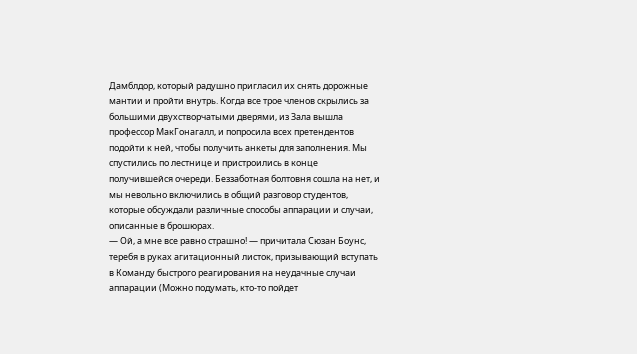Дамблдор, который радушно пригласил их снять дорожные мантии и пройти внутрь. Когда все трое членов скрылись за большими двухстворчатыми дверями, из Зала вышла профессор МакГонагалл, и попросила всех претендентов подойти к ней, чтобы получить анкеты для заполнения. Мы спустились по лестнице и пристроились в конце получившейся очереди. Беззаботная болтовня сошла на нет, и мы невольно включились в общий разговор студентов, которые обсуждали различные способы аппарации и случаи, описанные в брошюрах.
— Ой, а мне все равно страшно! — причитала Сюзан Боунс, теребя в руках агитационный листок, призывающий вступать в Команду быстрого реагирования на неудачные случаи аппарации (Можно подумать, кто-то пойдет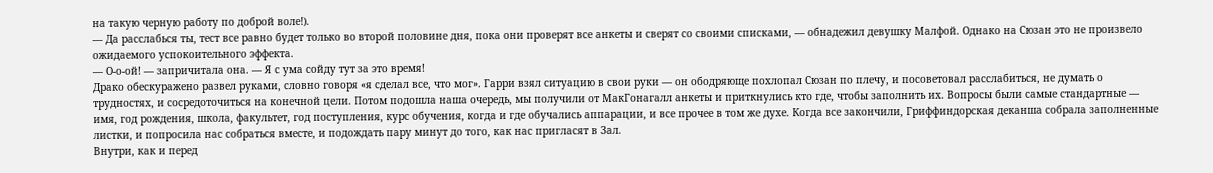на такую черную работу по доброй воле!).
— Да расслабься ты, тест все равно будет только во второй половине дня, пока они проверят все анкеты и сверят со своими списками, — обнадежил девушку Малфой. Однако на Сюзан это не произвело ожидаемого успокоительного эффекта.
— О-о-ой! — запричитала она. — Я с ума сойду тут за это время!
Драко обескуражено развел руками, словно говоря «я сделал все, что мог». Гарри взял ситуацию в свои руки — он ободряюще похлопал Сюзан по плечу, и посоветовал расслабиться, не думать о трудностях, и сосредоточиться на конечной цели. Потом подошла наша очередь, мы получили от МакГонагалл анкеты и приткнулись кто где, чтобы заполнить их. Вопросы были самые стандартные — имя, год рождения, школа, факультет, год поступления, курс обучения, когда и где обучались аппарации, и все прочее в том же духе. Когда все закончили, Гриффиндорская деканша собрала заполненные листки, и попросила нас собраться вместе, и подождать пару минут до того, как нас пригласят в Зал.
Внутри, как и перед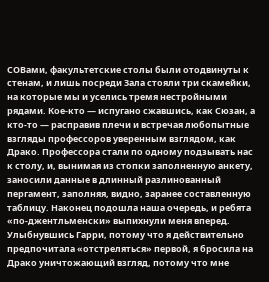СОВами, факультетские столы были отодвинуты к стенам, и лишь посреди Зала стояли три скамейки, на которые мы и уселись тремя нестройными рядами. Кое-кто — испугано сжавшись, как Сюзан, а кто-то — расправив плечи и встречая любопытные взгляды профессоров уверенным взглядом, как Драко. Профессора стали по одному подзывать нас к столу, и, вынимая из стопки заполненную анкету, заносили данные в длинный разлинованный пергамент, заполняя, видно, заранее составленную таблицу. Наконец подошла наша очередь, и ребята «по-джентльменски» выпихнули меня вперед. Улыбнувшись Гарри, потому что я действительно предпочитала «отстреляться» первой, я бросила на Драко уничтожающий взгляд, потому что мне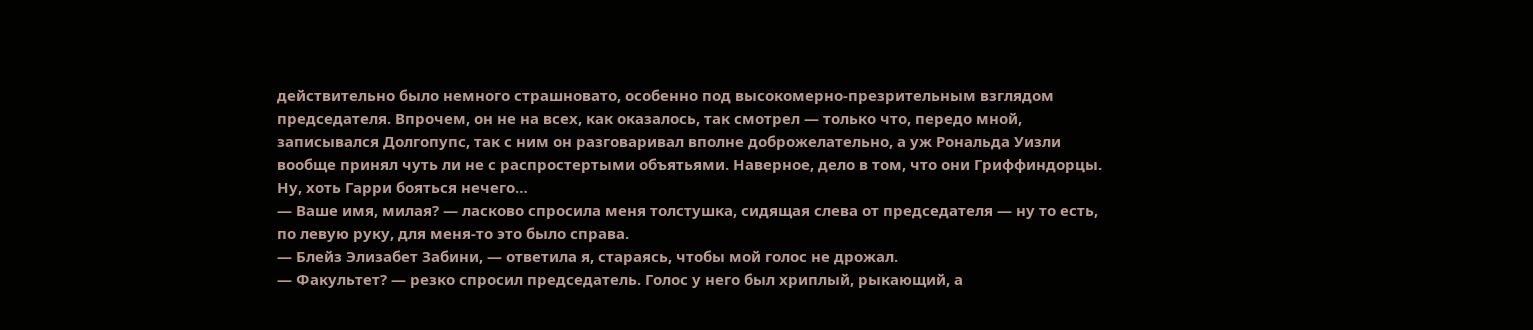действительно было немного страшновато, особенно под высокомерно-презрительным взглядом председателя. Впрочем, он не на всех, как оказалось, так смотрел — только что, передо мной, записывался Долгопупс, так с ним он разговаривал вполне доброжелательно, а уж Рональда Уизли вообще принял чуть ли не с распростертыми объятьями. Наверное, дело в том, что они Гриффиндорцы. Ну, хоть Гарри бояться нечего…
— Ваше имя, милая? — ласково спросила меня толстушка, сидящая слева от председателя — ну то есть, по левую руку, для меня-то это было справа.
— Блейз Элизабет Забини, — ответила я, стараясь, чтобы мой голос не дрожал.
— Факультет? — резко спросил председатель. Голос у него был хриплый, рыкающий, а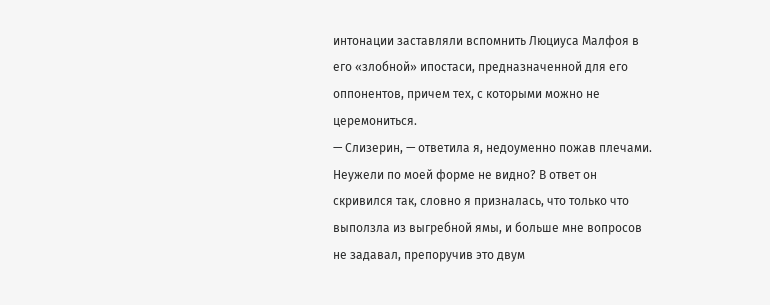интонации заставляли вспомнить Люциуса Малфоя в его «злобной» ипостаси, предназначенной для его оппонентов, причем тех, с которыми можно не церемониться.
— Слизерин, — ответила я, недоуменно пожав плечами. Неужели по моей форме не видно? В ответ он скривился так, словно я призналась, что только что выползла из выгребной ямы, и больше мне вопросов не задавал, препоручив это двум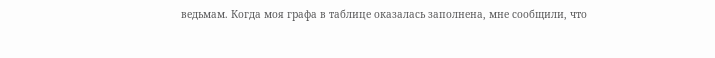ведьмам. Когда моя графа в таблице оказалась заполнена, мне сообщили, что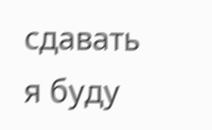сдавать я буду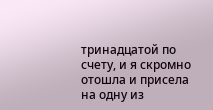тринадцатой по счету, и я скромно отошла и присела на одну из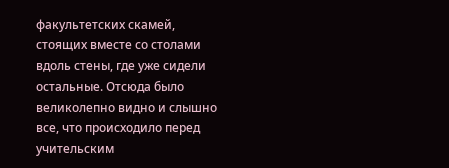факультетских скамей, стоящих вместе со столами вдоль стены, где уже сидели остальные. Отсюда было великолепно видно и слышно все, что происходило перед учительским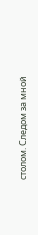столом. Следом за мной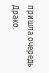пришла очередь Драко.